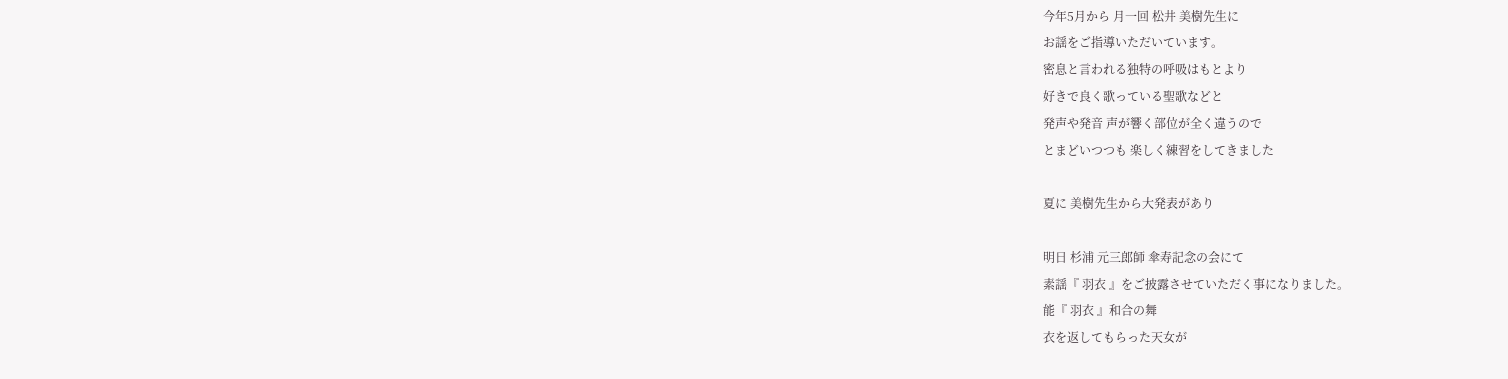今年5月から 月一回 松井 美樹先生に
お謡をご指導いただいています。
密息と言われる独特の呼吸はもとより
好きで良く歌っている聖歌などと
発声や発音 声が響く部位が全く違うので
とまどいつつも 楽しく練習をしてきました

夏に 美樹先生から大発表があり

明日 杉浦 元三郎師 傘寿記念の会にて
素謡『 羽衣 』をご披露させていただく事になりました。
能『 羽衣 』和合の舞
衣を返してもらった天女が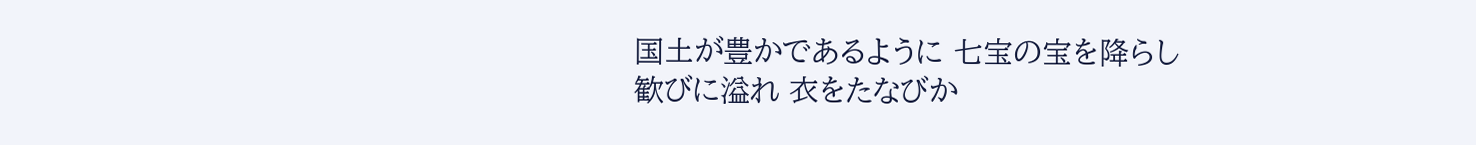国土が豊かであるように 七宝の宝を降らし
歓びに溢れ 衣をたなびか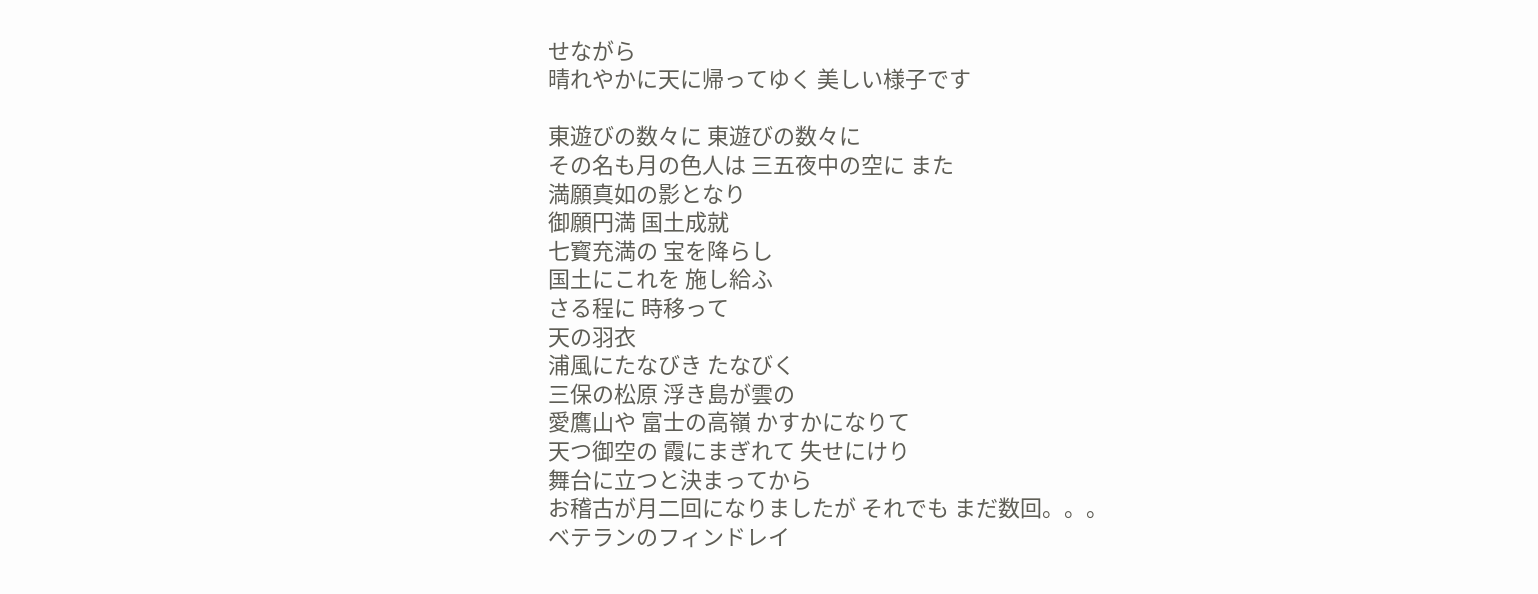せながら
晴れやかに天に帰ってゆく 美しい様子です

東遊びの数々に 東遊びの数々に
その名も月の色人は 三五夜中の空に また
満願真如の影となり
御願円満 国土成就
七寳充満の 宝を降らし
国土にこれを 施し給ふ
さる程に 時移って
天の羽衣
浦風にたなびき たなびく
三保の松原 浮き島が雲の
愛鷹山や 富士の高嶺 かすかになりて
天つ御空の 霞にまぎれて 失せにけり
舞台に立つと決まってから
お稽古が月二回になりましたが それでも まだ数回。。。
ベテランのフィンドレイ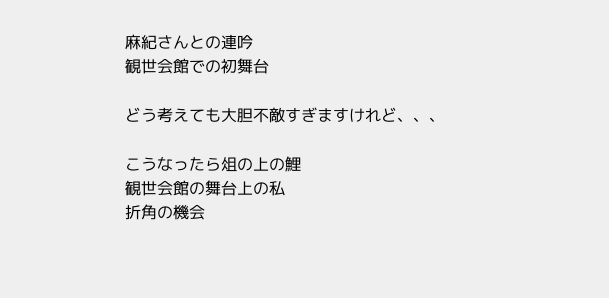麻紀さんとの連吟
観世会館での初舞台

どう考えても大胆不敵すぎますけれど、、、

こうなったら俎の上の鯉
観世会館の舞台上の私
折角の機会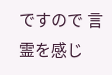ですので 言霊を感じ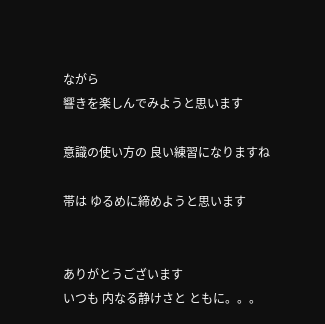ながら
響きを楽しんでみようと思います

意識の使い方の 良い練習になりますね

帯は ゆるめに締めようと思います


ありがとうございます
いつも 内なる静けさと ともに。。。